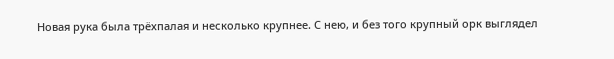Новая рука была трёхпалая и несколько крупнее. С нею, и без того крупный орк выглядел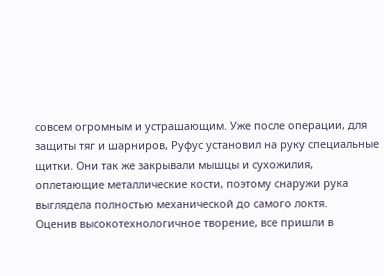совсем огромным и устрашающим. Уже после операции, для защиты тяг и шарниров, Руфус установил на руку специальные щитки. Они так же закрывали мышцы и сухожилия, оплетающие металлические кости, поэтому снаружи рука выглядела полностью механической до самого локтя.
Оценив высокотехнологичное творение, все пришли в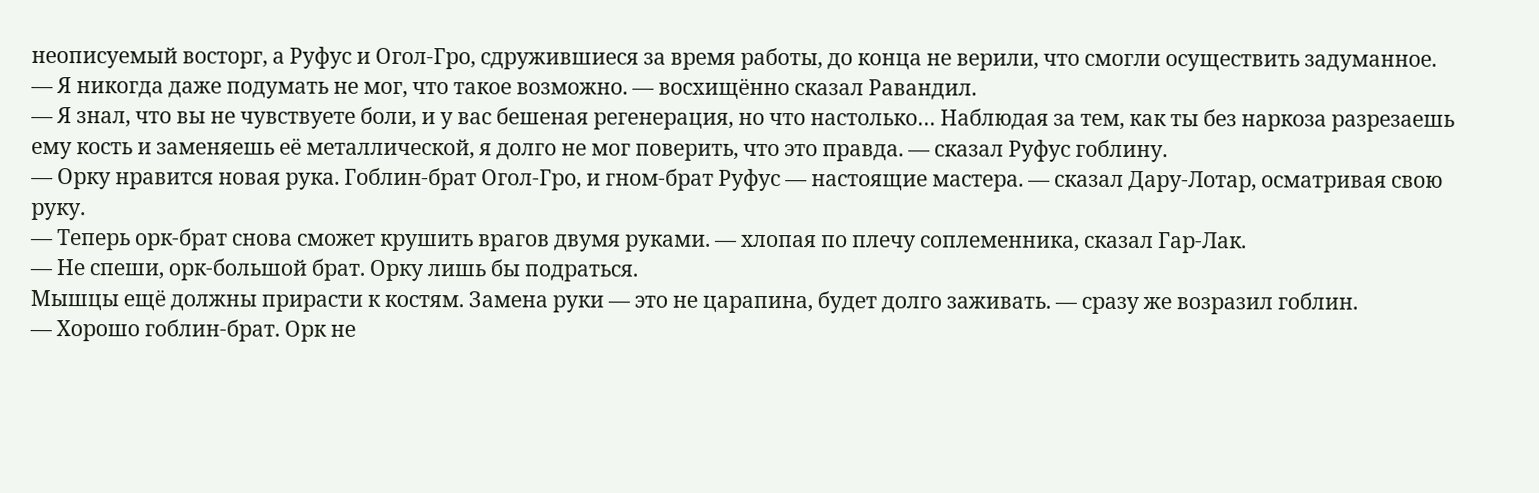неописуемый восторг, а Руфус и Огол-Гро, сдружившиеся за время работы, до конца не верили, что смогли осуществить задуманное.
— Я никогда даже подумать не мог, что такое возможно. — восхищённо сказал Равандил.
— Я знал, что вы не чувствуете боли, и у вас бешеная регенерация, но что настолько… Наблюдая за тем, как ты без наркоза разрезаешь ему кость и заменяешь её металлической, я долго не мог поверить, что это правда. — сказал Руфус гоблину.
— Орку нравится новая рука. Гоблин-брат Огол-Гро, и гном-брат Руфус — настоящие мастера. — сказал Дару-Лотар, осматривая свою руку.
— Теперь орк-брат снова сможет крушить врагов двумя руками. — хлопая по плечу соплеменника, сказал Гар-Лак.
— Не спеши, орк-большой брат. Орку лишь бы подраться.
Мышцы ещё должны прирасти к костям. Замена руки — это не царапина, будет долго заживать. — сразу же возразил гоблин.
— Хорошо гоблин-брат. Орк не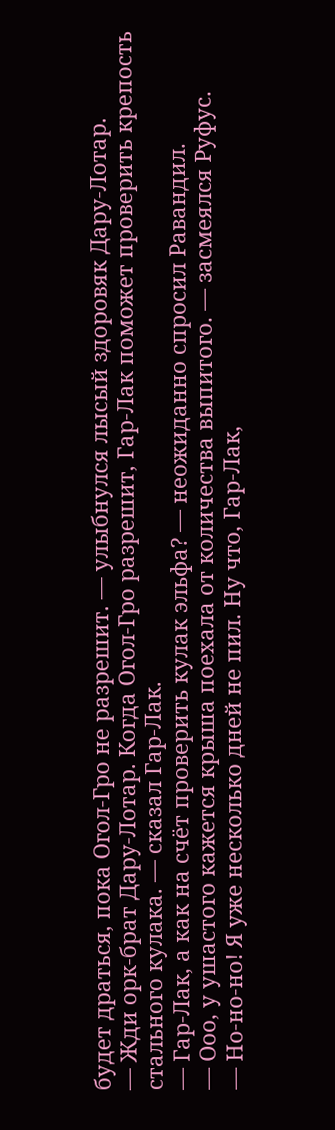будет драться, пока Огол-Гро не разрешит. — улыбнулся лысый здоровяк Дару-Лотар.
— Жди орк-брат Дару-Лотар. Когда Огол-Гро разрешит, Гар-Лак поможет проверить крепость стального кулака. — сказал Гар-Лак.
— Гар-Лак, а как на счёт проверить кулак эльфа? — неожиданно спросил Равандил.
— Ооо, у ушастого кажется крыша поехала от количества выпитого. — засмеялся Руфус.
— Но-но-но! Я уже несколько дней не пил. Ну что, Гар-Лак,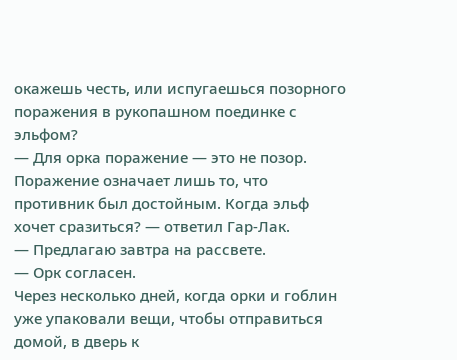окажешь честь, или испугаешься позорного поражения в рукопашном поединке с эльфом?
— Для орка поражение — это не позор. Поражение означает лишь то, что противник был достойным. Когда эльф хочет сразиться? — ответил Гар-Лак.
— Предлагаю завтра на рассвете.
— Орк согласен.
Через несколько дней, когда орки и гоблин уже упаковали вещи, чтобы отправиться домой, в дверь к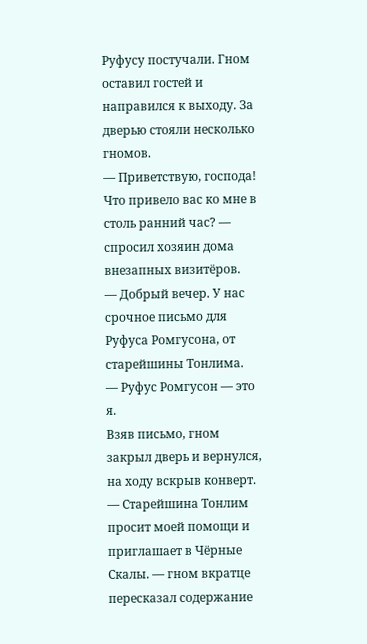Руфусу постучали. Гном оставил гостей и направился к выходу. За дверью стояли несколько гномов.
— Приветствую, господа! Что привело вас ко мне в столь ранний час? — спросил хозяин дома внезапных визитёров.
— Добрый вечер. У нас срочное письмо для Руфуса Ромгусона, от старейшины Тонлима.
— Руфус Ромгусон — это я.
Взяв письмо, гном закрыл дверь и вернулся, на ходу вскрыв конверт.
— Старейшина Тонлим просит моей помощи и приглашает в Чёрные Скалы. — гном вкратце пересказал содержание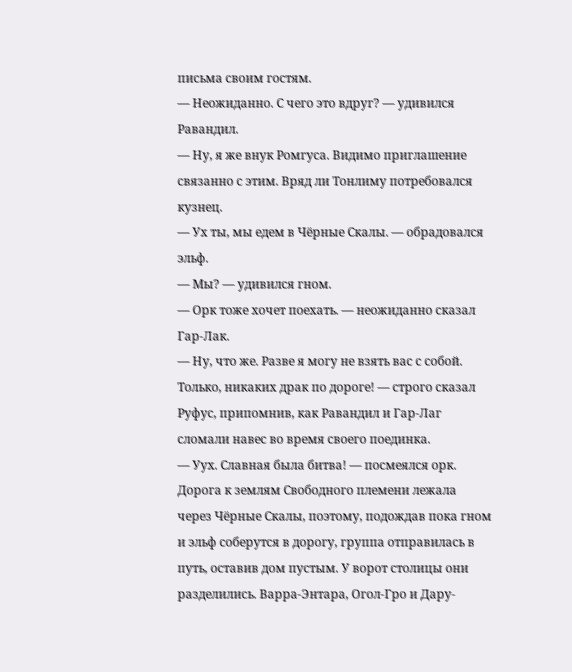письма своим гостям.
— Неожиданно. С чего это вдруг? — удивился Равандил.
— Ну, я же внук Ромгуса. Видимо приглашение связанно с этим. Вряд ли Тонлиму потребовался кузнец.
— Ух ты, мы едем в Чёрные Скалы. — обрадовался эльф.
— Мы? — удивился гном.
— Орк тоже хочет поехать. — неожиданно сказал Гар-Лак.
— Ну, что же. Разве я могу не взять вас с собой. Только, никаких драк по дороге! — строго сказал Руфус, припомнив, как Равандил и Гар-Лаг сломали навес во время своего поединка.
— Уух. Славная была битва! — посмеялся орк.
Дорога к землям Свободного племени лежала через Чёрные Скалы, поэтому, подождав пока гном и эльф соберутся в дорогу, группа отправилась в путь, оставив дом пустым. У ворот столицы они разделились. Варра-Энтара, Огол-Гро и Дару-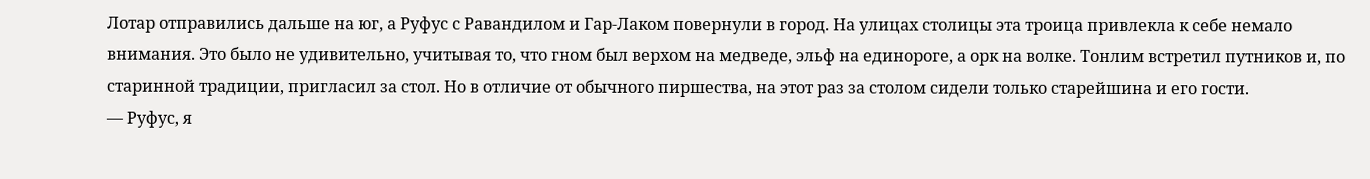Лотар отправились дальше на юг, а Руфус с Равандилом и Гар-Лаком повернули в город. На улицах столицы эта троица привлекла к себе немало внимания. Это было не удивительно, учитывая то, что гном был верхом на медведе, эльф на единороге, а орк на волке. Тонлим встретил путников и, по старинной традиции, пригласил за стол. Но в отличие от обычного пиршества, на этот раз за столом сидели только старейшина и его гости.
— Руфус, я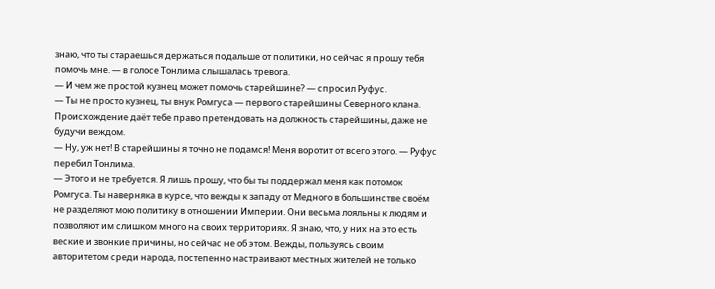знаю, что ты стараешься держаться подальше от политики, но сейчас я прошу тебя помочь мне. — в голосе Тонлима слышалась тревога.
— И чем же простой кузнец может помочь старейшине? — спросил Руфус.
— Ты не просто кузнец, ты внук Ромгуса — первого старейшины Северного клана. Происхождение даёт тебе право претендовать на должность старейшины, даже не будучи веждом.
— Ну, уж нет! В старейшины я точно не подамся! Меня воротит от всего этого. — Руфус перебил Тонлима.
— Этого и не требуется. Я лишь прошу, что бы ты поддержал меня как потомок Ромгуса. Ты наверняка в курсе, что вежды к западу от Медного в большинстве своём не разделяют мою политику в отношении Империи. Они весьма лояльны к людям и позволяют им слишком много на своих территориях. Я знаю, что, у них на это есть веские и звонкие причины, но сейчас не об этом. Вежды, пользуясь своим авторитетом среди народа, постепенно настраивают местных жителей не только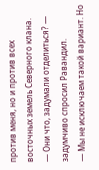против меня, но и против всех восточных земель Северного клана.
— Они что, задумали отделиться? — задумчиво спросил Равандил.
— Мы не исключаем такой вариант. Но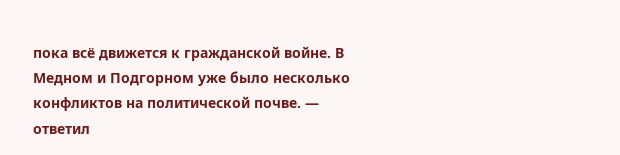пока всё движется к гражданской войне. В Медном и Подгорном уже было несколько конфликтов на политической почве. — ответил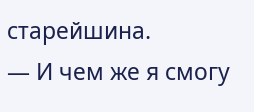старейшина.
— И чем же я смогу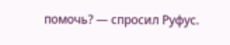помочь? — спросил Руфус.